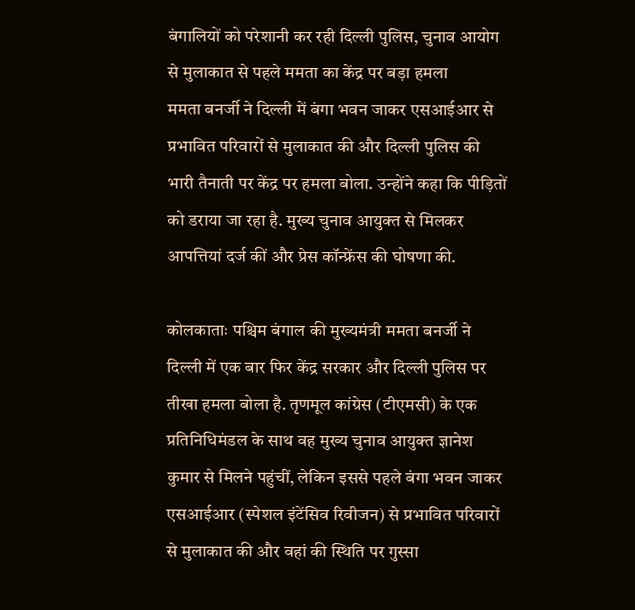बंगालियों को परेशानी कर रही दिल्ली पुलिस, चुनाव आयोग से मुलाकात से पहले ममता का केंद्र पर बड़ा हमला
ममता बनर्जी ने दिल्ली में बंगा भवन जाकर एसआईआर से प्रभावित परिवारों से मुलाकात की और दिल्ली पुलिस की भारी तैनाती पर केंद्र पर हमला बोला. उन्होंने कहा कि पीड़ितों को डराया जा रहा है. मुख्य चुनाव आयुक्त से मिलकर आपत्तियां दर्ज कीं और प्रेस कॉन्फ्रेंस की घोषणा की.

कोलकाताः पश्चिम बंगाल की मुख्यमंत्री ममता बनर्जी ने दिल्ली में एक बार फिर केंद्र सरकार और दिल्ली पुलिस पर तीखा हमला बोला है. तृणमूल कांग्रेस (टीएमसी) के एक प्रतिनिधिमंडल के साथ वह मुख्य चुनाव आयुक्त ज्ञानेश कुमार से मिलने पहुंचीं, लेकिन इससे पहले बंगा भवन जाकर एसआईआर (स्पेशल इंटेंसिव रिवीजन) से प्रभावित परिवारों से मुलाकात की और वहां की स्थिति पर गुस्सा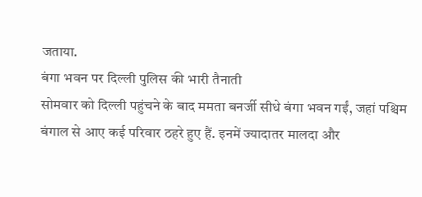जताया.
बंगा भवन पर दिल्ली पुलिस की भारी तैनाती
सोमवार को दिल्ली पहुंचने के बाद ममता बनर्जी सीधे बंगा भवन गईं, जहां पश्चिम बंगाल से आए कई परिवार ठहरे हुए हैं. इनमें ज्यादातर मालदा और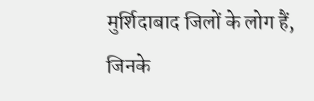मुर्शिदाबाद जिलों के लोग हैं, जिनके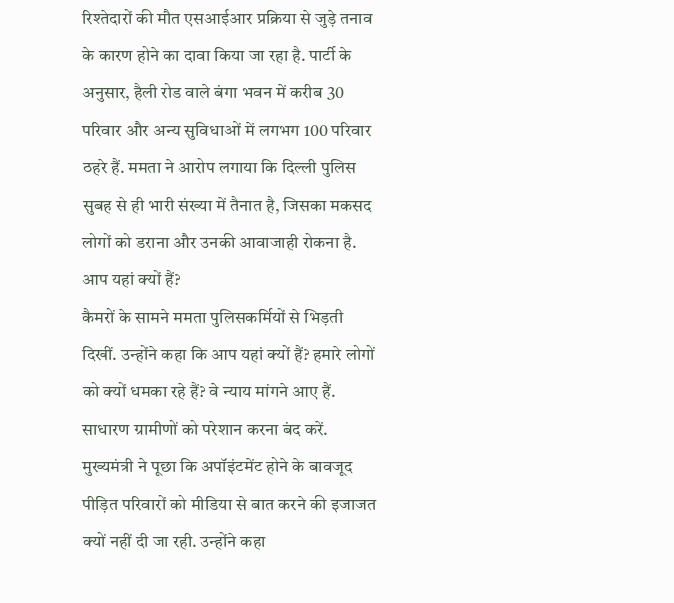रिश्तेदारों की मौत एसआईआर प्रक्रिया से जुड़े तनाव के कारण होने का दावा किया जा रहा है. पार्टी के अनुसार, हैली रोड वाले बंगा भवन में करीब 30 परिवार और अन्य सुविधाओं में लगभग 100 परिवार ठहरे हैं. ममता ने आरोप लगाया कि दिल्ली पुलिस सुबह से ही भारी संख्या में तैनात है, जिसका मकसद लोगों को डराना और उनकी आवाजाही रोकना है.
आप यहां क्यों हैं?
कैमरों के सामने ममता पुलिसकर्मियों से भिड़ती दिखीं. उन्होंने कहा कि आप यहां क्यों हैं? हमारे लोगों को क्यों धमका रहे हैं? वे न्याय मांगने आए हैं. साधारण ग्रामीणों को परेशान करना बंद करें. मुख्यमंत्री ने पूछा कि अपॉइंटमेंट होने के बावजूद पीड़ित परिवारों को मीडिया से बात करने की इजाजत क्यों नहीं दी जा रही. उन्होंने कहा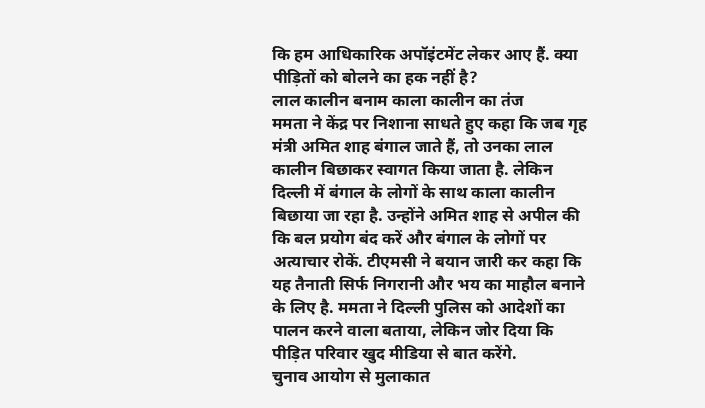कि हम आधिकारिक अपॉइंटमेंट लेकर आए हैं. क्या पीड़ितों को बोलने का हक नहीं है?
लाल कालीन बनाम काला कालीन का तंज
ममता ने केंद्र पर निशाना साधते हुए कहा कि जब गृह मंत्री अमित शाह बंगाल जाते हैं, तो उनका लाल कालीन बिछाकर स्वागत किया जाता है. लेकिन दिल्ली में बंगाल के लोगों के साथ काला कालीन बिछाया जा रहा है. उन्होंने अमित शाह से अपील की कि बल प्रयोग बंद करें और बंगाल के लोगों पर अत्याचार रोकें. टीएमसी ने बयान जारी कर कहा कि यह तैनाती सिर्फ निगरानी और भय का माहौल बनाने के लिए है. ममता ने दिल्ली पुलिस को आदेशों का पालन करने वाला बताया, लेकिन जोर दिया कि पीड़ित परिवार खुद मीडिया से बात करेंगे.
चुनाव आयोग से मुलाकात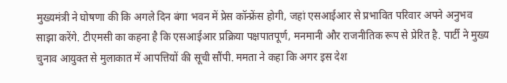मुख्यमंत्री ने घोषणा की कि अगले दिन बंगा भवन में प्रेस कॉन्फ्रेंस होगी, जहां एसआईआर से प्रभावित परिवार अपने अनुभव साझा करेंगे. टीएमसी का कहना है कि एसआईआर प्रक्रिया पक्षपातपूर्ण, मनमानी और राजनीतिक रूप से प्रेरित है. पार्टी ने मुख्य चुनाव आयुक्त से मुलाकात में आपत्तियों की सूची सौंपी. ममता ने कहा कि अगर इस देश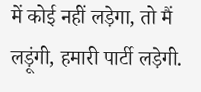में कोई नहीं लड़ेगा, तो मैं लड़ूंगी, हमारी पार्टी लड़ेगी.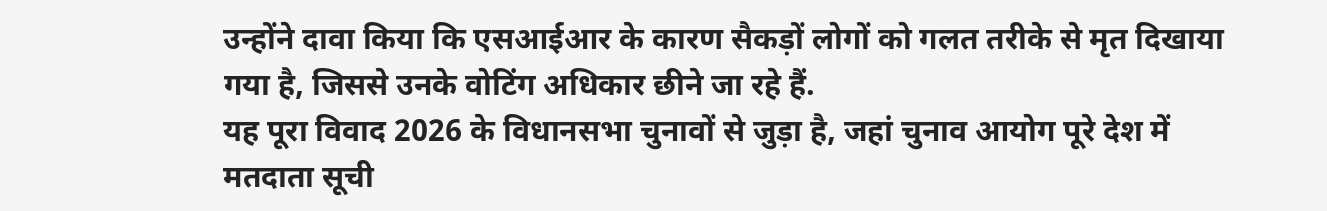उन्होंने दावा किया कि एसआईआर के कारण सैकड़ों लोगों को गलत तरीके से मृत दिखाया गया है, जिससे उनके वोटिंग अधिकार छीने जा रहे हैं.
यह पूरा विवाद 2026 के विधानसभा चुनावों से जुड़ा है, जहां चुनाव आयोग पूरे देश में मतदाता सूची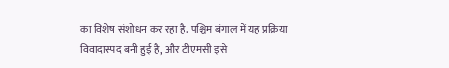का विशेष संशोधन कर रहा है. पश्चिम बंगाल में यह प्रक्रिया विवादास्पद बनी हुई है, और टीएमसी इसे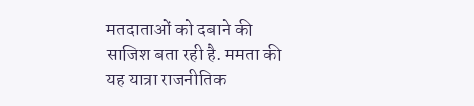मतदाताओं को दबाने की साजिश बता रही है. ममता की यह यात्रा राजनीतिक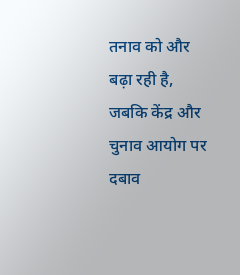तनाव को और बढ़ा रही है, जबकि केंद्र और चुनाव आयोग पर दबाव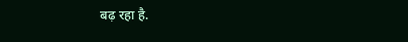बढ़ रहा है.